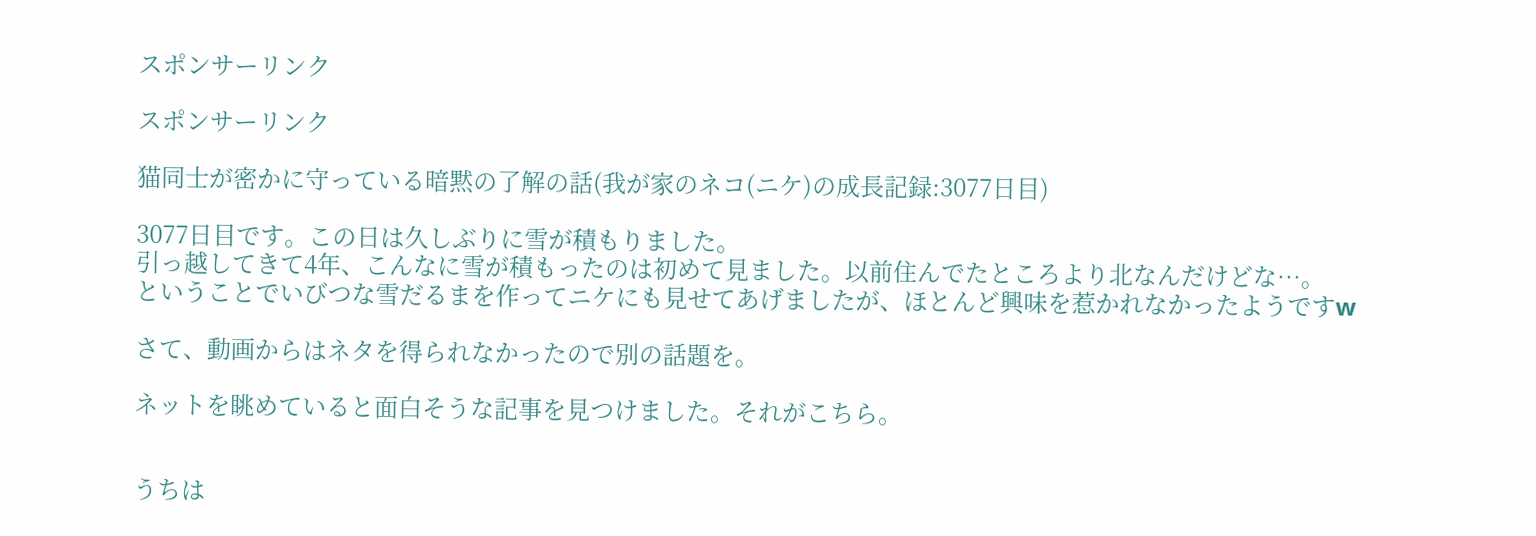スポンサーリンク

スポンサーリンク

猫同士が密かに守っている暗黙の了解の話(我が家のネコ(ニケ)の成長記録:3077日目)

3077日目です。この日は久しぶりに雪が積もりました。
引っ越してきて4年、こんなに雪が積もったのは初めて見ました。以前住んでたところより北なんだけどな…。
ということでいびつな雪だるまを作ってニケにも見せてあげましたが、ほとんど興味を惹かれなかったようですw

さて、動画からはネタを得られなかったので別の話題を。

ネットを眺めていると面白そうな記事を見つけました。それがこちら。


うちは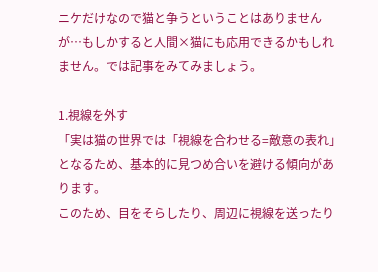ニケだけなので猫と争うということはありませんが…もしかすると人間×猫にも応用できるかもしれません。では記事をみてみましょう。

1.視線を外す
「実は猫の世界では「視線を合わせる=敵意の表れ」となるため、基本的に見つめ合いを避ける傾向があります。
このため、目をそらしたり、周辺に視線を送ったり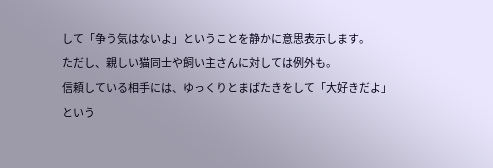して「争う気はないよ」ということを静かに意思表示します。
ただし、親しい猫同士や飼い主さんに対しては例外も。
信頼している相手には、ゆっくりとまばたきをして「大好きだよ」という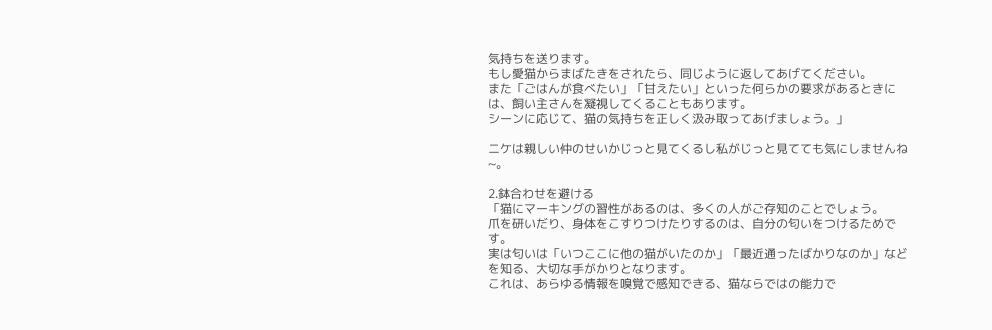気持ちを送ります。
もし愛猫からまばたきをされたら、同じように返してあげてください。
また「ごはんが食べたい」「甘えたい」といった何らかの要求があるときには、飼い主さんを凝視してくることもあります。
シーンに応じて、猫の気持ちを正しく汲み取ってあげましょう。」

ニケは親しい仲のせいかじっと見てくるし私がじっと見てても気にしませんね~。

2.鉢合わせを避ける
「猫にマーキングの習性があるのは、多くの人がご存知のことでしょう。
爪を研いだり、身体をこすりつけたりするのは、自分の匂いをつけるためです。
実は匂いは「いつここに他の猫がいたのか」「最近通ったばかりなのか」などを知る、大切な手がかりとなります。
これは、あらゆる情報を嗅覚で感知できる、猫ならではの能力で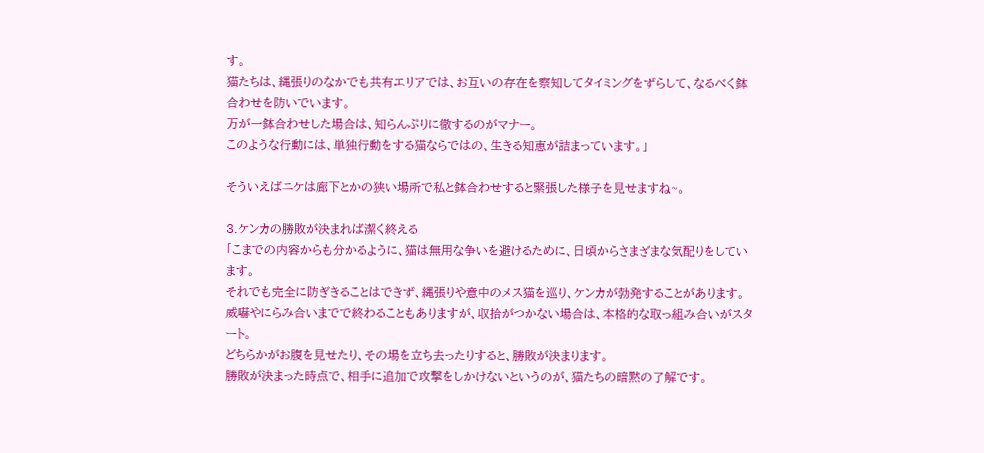す。
猫たちは、縄張りのなかでも共有エリアでは、お互いの存在を察知してタイミングをずらして、なるべく鉢合わせを防いでいます。
万が一鉢合わせした場合は、知らんぷりに徹するのがマナー。
このような行動には、単独行動をする猫ならではの、生きる知恵が詰まっています。」

そういえばニケは廊下とかの狭い場所で私と鉢合わせすると緊張した様子を見せますね~。

3.ケンカの勝敗が決まれば潔く終える
「こまでの内容からも分かるように、猫は無用な争いを避けるために、日頃からさまざまな気配りをしています。
それでも完全に防ぎきることはできず、縄張りや意中のメス猫を巡り、ケンカが勃発することがあります。
威嚇やにらみ合いまでで終わることもありますが、収拾がつかない場合は、本格的な取っ組み合いがスタート。
どちらかがお腹を見せたり、その場を立ち去ったりすると、勝敗が決まります。
勝敗が決まった時点で、相手に追加で攻撃をしかけないというのが、猫たちの暗黙の了解です。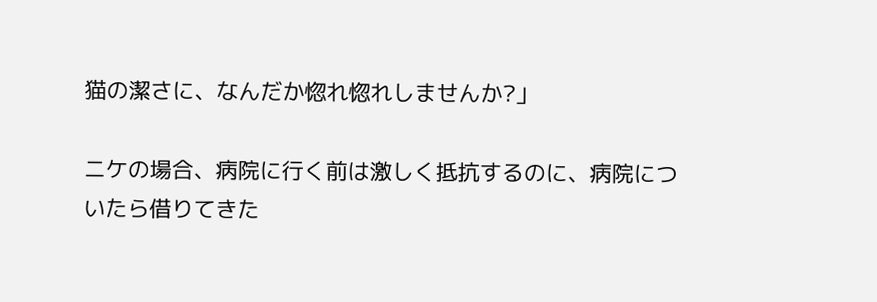猫の潔さに、なんだか惚れ惚れしませんか?」

ニケの場合、病院に行く前は激しく抵抗するのに、病院についたら借りてきた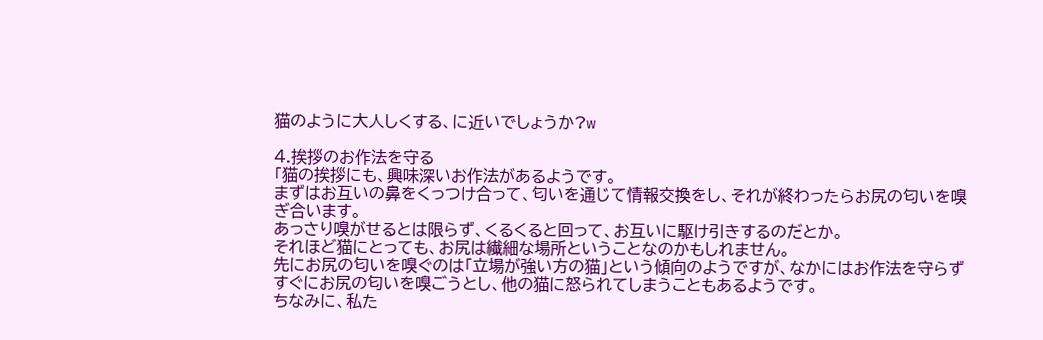猫のように大人しくする、に近いでしょうか?w

4.挨拶のお作法を守る
「猫の挨拶にも、興味深いお作法があるようです。
まずはお互いの鼻をくっつけ合って、匂いを通じて情報交換をし、それが終わったらお尻の匂いを嗅ぎ合います。
あっさり嗅がせるとは限らず、くるくると回って、お互いに駆け引きするのだとか。
それほど猫にとっても、お尻は繊細な場所ということなのかもしれません。
先にお尻の匂いを嗅ぐのは「立場が強い方の猫」という傾向のようですが、なかにはお作法を守らずすぐにお尻の匂いを嗅ごうとし、他の猫に怒られてしまうこともあるようです。
ちなみに、私た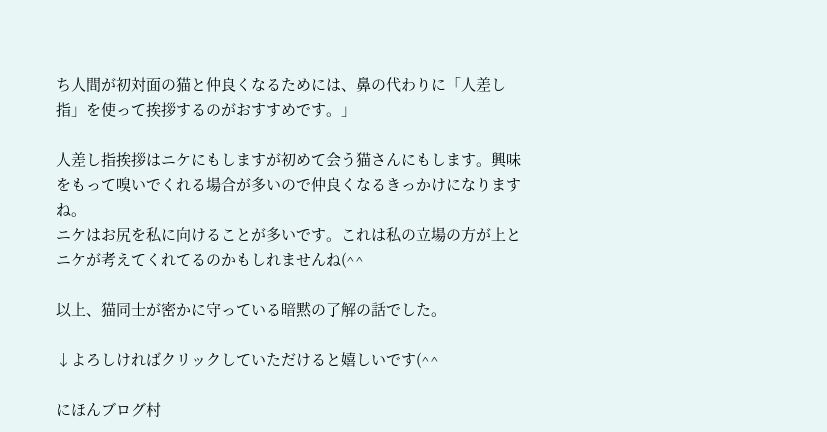ち人間が初対面の猫と仲良くなるためには、鼻の代わりに「人差し指」を使って挨拶するのがおすすめです。」

人差し指挨拶はニケにもしますが初めて会う猫さんにもします。興味をもって嗅いでくれる場合が多いので仲良くなるきっかけになりますね。
ニケはお尻を私に向けることが多いです。これは私の立場の方が上とニケが考えてくれてるのかもしれませんね(^^

以上、猫同士が密かに守っている暗黙の了解の話でした。

↓よろしければクリックしていただけると嬉しいです(^^

にほんブログ村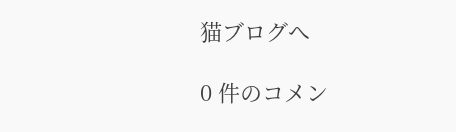猫ブログへ

0 件のコメン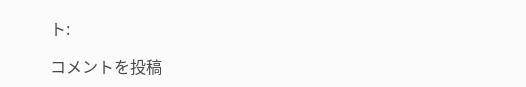ト:

コメントを投稿